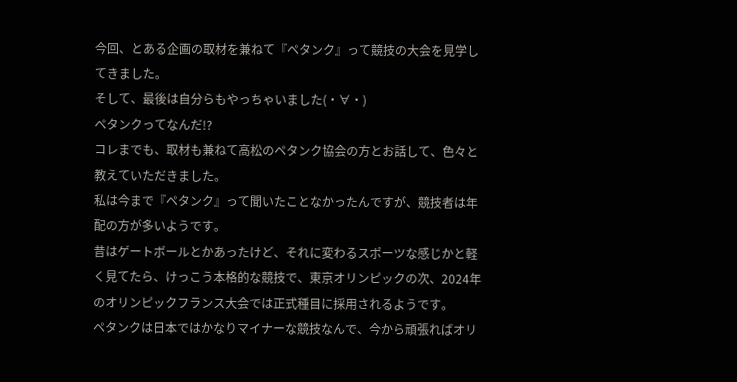今回、とある企画の取材を兼ねて『ペタンク』って競技の大会を見学してきました。
そして、最後は自分らもやっちゃいました(・∀・)
ペタンクってなんだ!?
コレまでも、取材も兼ねて高松のペタンク協会の方とお話して、色々と教えていただきました。
私は今まで『ペタンク』って聞いたことなかったんですが、競技者は年配の方が多いようです。
昔はゲートボールとかあったけど、それに変わるスポーツな感じかと軽く見てたら、けっこう本格的な競技で、東京オリンピックの次、2024年のオリンピックフランス大会では正式種目に採用されるようです。
ペタンクは日本ではかなりマイナーな競技なんで、今から頑張ればオリ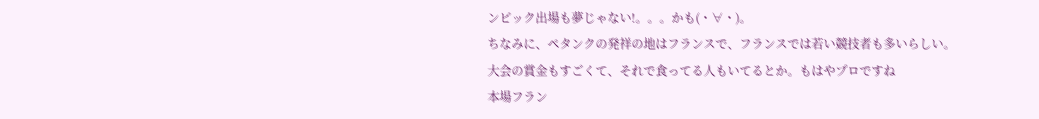ンピック出場も夢じゃない!。。。かも(・∀・)。
ちなみに、ペタンクの発祥の地はフランスで、フランスでは若い競技者も多いらしい。
大会の賞金もすごくて、それで食ってる人もいてるとか。もはやプロですね
本場フラン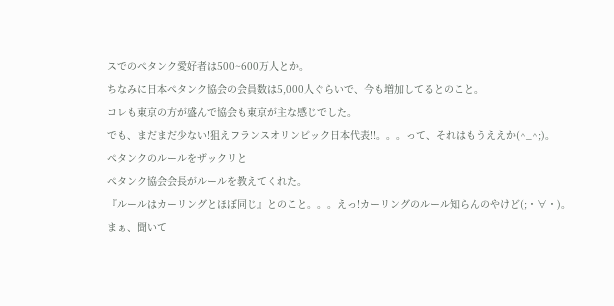スでのペタンク愛好者は500~600万人とか。
ちなみに日本ペタンク協会の会員数は5,000人ぐらいで、今も増加してるとのこと。
コレも東京の方が盛んで協会も東京が主な感じでした。
でも、まだまだ少ない!狙えフランスオリンピック日本代表!!。。。って、それはもうええか(^_^;)。
ペタンクのルールをザックリと
ペタンク協会会長がルールを教えてくれた。
『ルールはカーリングとほぼ同じ』とのこと。。。えっ!カーリングのルール知らんのやけど(;・∀・)。
まぁ、聞いて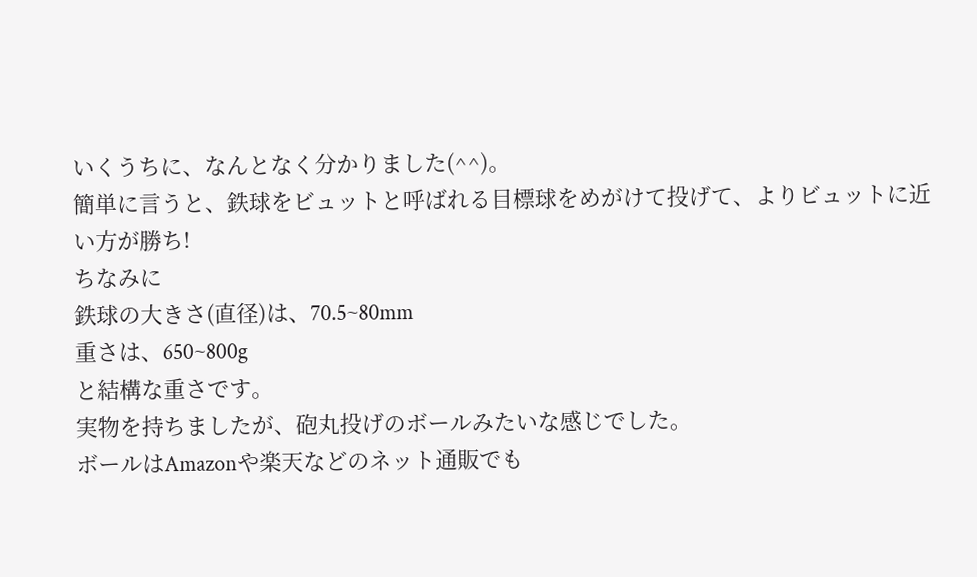いくうちに、なんとなく分かりました(^^)。
簡単に言うと、鉄球をビュットと呼ばれる目標球をめがけて投げて、よりビュットに近い方が勝ち!
ちなみに
鉄球の大きさ(直径)は、70.5~80mm
重さは、650~800g
と結構な重さです。
実物を持ちましたが、砲丸投げのボールみたいな感じでした。
ボールはAmazonや楽天などのネット通販でも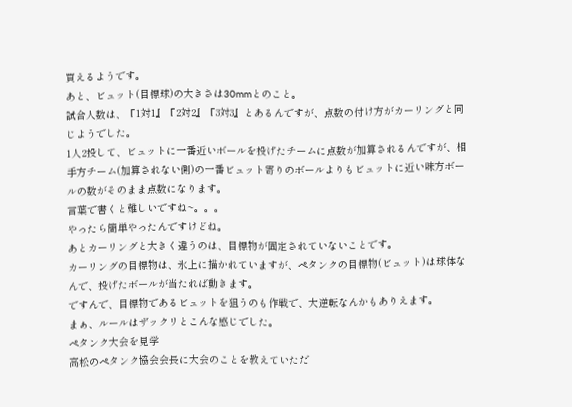買えるようです。
あと、ビュット(目標球)の大きさは30mmとのこと。
試合人数は、『1対1』『2対2』『3対3』とあるんですが、点数の付け方がカーリングと同じようでした。
1人2投して、ビュットに一番近いボールを投げたチームに点数が加算されるんですが、相手方チーム(加算されない側)の一番ビュット寄りのボールよりもビュットに近い味方ボールの数がそのまま点数になります。
言葉で書くと難しいですね~。。。
やったら簡単やったんですけどね。
あとカーリングと大きく違うのは、目標物が固定されていないことです。
カーリングの目標物は、氷上に描かれていますが、ペタンクの目標物(ビュット)は球体なんで、投げたボールが当たれば動きます。
ですんで、目標物であるビュットを狙うのも作戦で、大逆転なんかもありえます。
まぁ、ルールはザックリとこんな感じでした。
ペタンク大会を見学
高松のペタンク協会会長に大会のことを教えていただ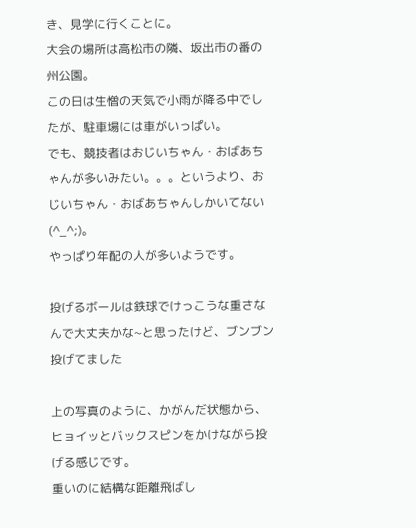き、見学に行くことに。
大会の場所は高松市の隣、坂出市の番の州公園。
この日は生憎の天気で小雨が降る中でしたが、駐車場には車がいっぱい。
でも、競技者はおじいちゃん・おばあちゃんが多いみたい。。。というより、おじいちゃん・おばあちゃんしかいてない(^_^;)。
やっぱり年配の人が多いようです。

投げるボールは鉄球でけっこうな重さなんで大丈夫かな~と思ったけど、ブンブン投げてました

上の写真のように、かがんだ状態から、ヒョイッとバックスピンをかけながら投げる感じです。
重いのに結構な距離飛ばし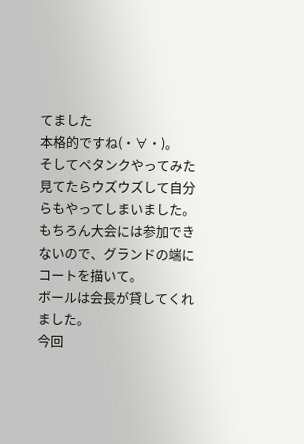てました
本格的ですね(・∀・)。
そしてペタンクやってみた
見てたらウズウズして自分らもやってしまいました。
もちろん大会には参加できないので、グランドの端にコートを描いて。
ボールは会長が貸してくれました。
今回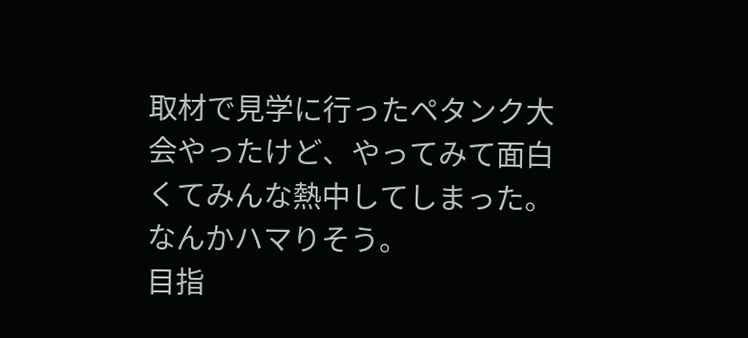取材で見学に行ったペタンク大会やったけど、やってみて面白くてみんな熱中してしまった。
なんかハマりそう。
目指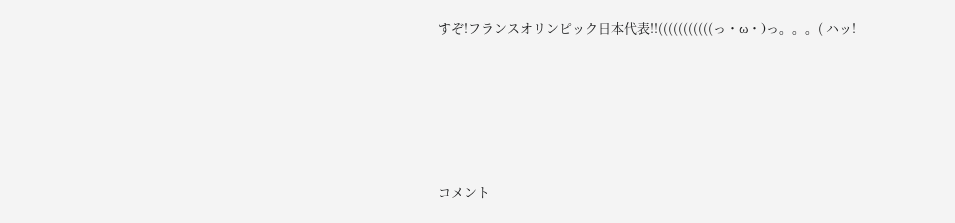すぞ!フランスオリンピック日本代表!!(((((((((((っ・ω・)っ。。。( ハッ!








コメント